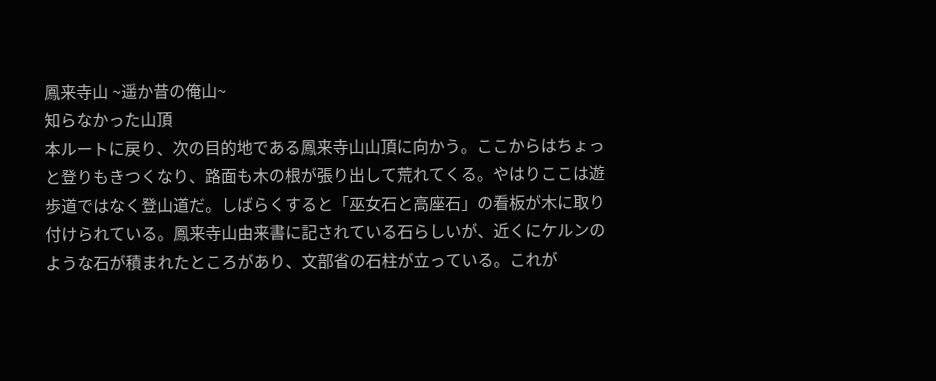鳳来寺山 ~遥か昔の俺山~
知らなかった山頂
本ルートに戻り、次の目的地である鳳来寺山山頂に向かう。ここからはちょっと登りもきつくなり、路面も木の根が張り出して荒れてくる。やはりここは遊歩道ではなく登山道だ。しばらくすると「巫女石と高座石」の看板が木に取り付けられている。鳳来寺山由来書に記されている石らしいが、近くにケルンのような石が積まれたところがあり、文部省の石柱が立っている。これが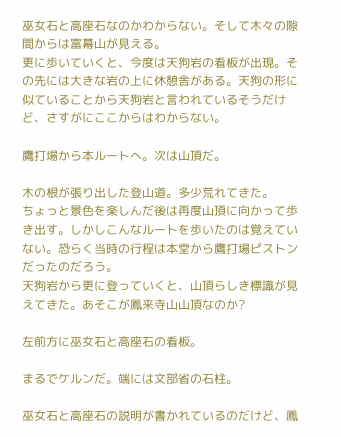巫女石と高座石なのかわからない。そして木々の隙間からは富幕山が見える。
更に歩いていくと、今度は天狗岩の看板が出現。その先には大きな岩の上に休憩舎がある。天狗の形に似ていることから天狗岩と言われているそうだけど、さすがにここからはわからない。

鷹打場から本ルートへ。次は山頂だ。

木の根が張り出した登山道。多少荒れてきた。
ちょっと景色を楽しんだ後は再度山頂に向かって歩き出す。しかしこんなルートを歩いたのは覚えていない。恐らく当時の行程は本堂から鷹打場ピストンだったのだろう。
天狗岩から更に登っていくと、山頂らしき標識が見えてきた。あそこが鳳来寺山山頂なのか?

左前方に巫女石と高座石の看板。

まるでケルンだ。端には文部省の石柱。

巫女石と高座石の説明が書かれているのだけど、鳳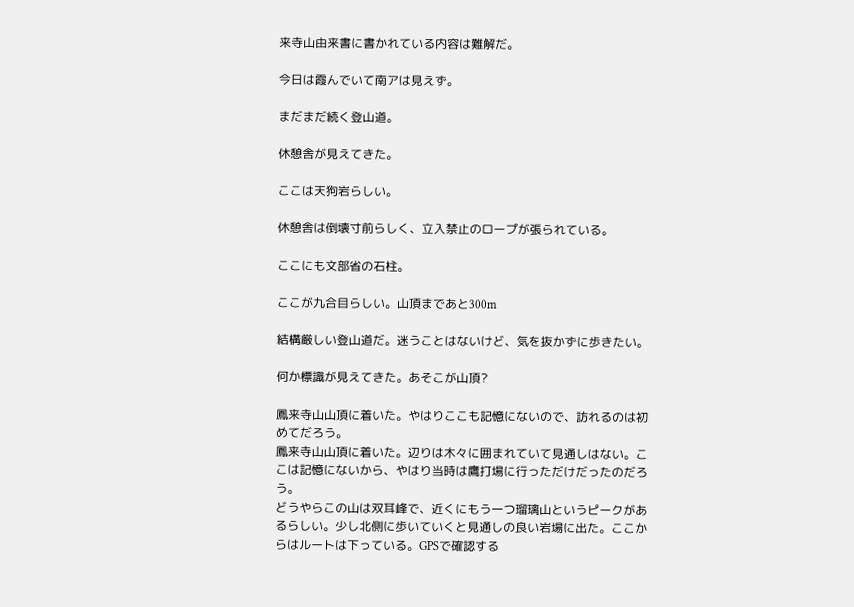来寺山由来書に書かれている内容は難解だ。

今日は霞んでいて南アは見えず。

まだまだ続く登山道。

休憩舎が見えてきた。

ここは天狗岩らしい。

休憩舎は倒壊寸前らしく、立入禁止のロープが張られている。

ここにも文部省の石柱。

ここが九合目らしい。山頂まであと300m

結構厳しい登山道だ。迷うことはないけど、気を抜かずに歩きたい。

何か標識が見えてきた。あそこが山頂?

鳳来寺山山頂に着いた。やはりここも記憶にないので、訪れるのは初めてだろう。
鳳来寺山山頂に着いた。辺りは木々に囲まれていて見通しはない。ここは記憶にないから、やはり当時は鷹打場に行っただけだったのだろう。
どうやらこの山は双耳峰で、近くにもう一つ瑠璃山というピークがあるらしい。少し北側に歩いていくと見通しの良い岩場に出た。ここからはルートは下っている。GPSで確認する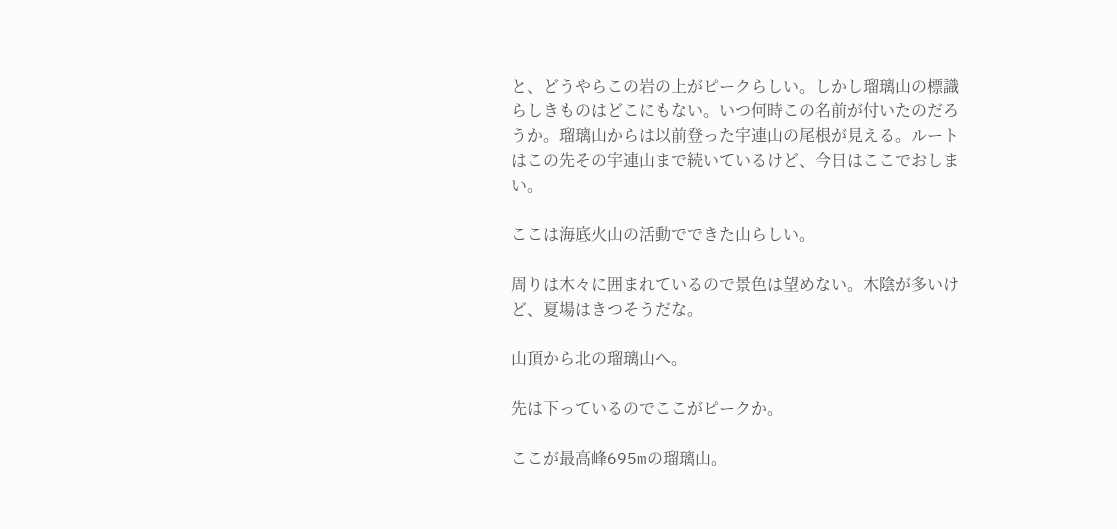と、どうやらこの岩の上がピークらしい。しかし瑠璃山の標識らしきものはどこにもない。いつ何時この名前が付いたのだろうか。瑠璃山からは以前登った宇連山の尾根が見える。ルートはこの先その宇連山まで続いているけど、今日はここでおしまい。

ここは海底火山の活動でできた山らしい。

周りは木々に囲まれているので景色は望めない。木陰が多いけど、夏場はきつそうだな。

山頂から北の瑠璃山へ。

先は下っているのでここがピークか。

ここが最高峰695mの瑠璃山。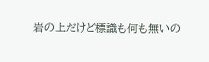岩の上だけど標識も何も無いの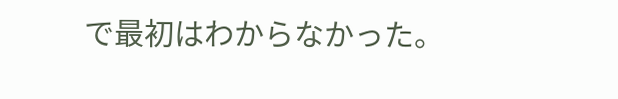で最初はわからなかった。